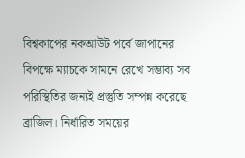বিশ্বকাপের নকআউট পর্বে জাপানের বিপক্ষে ম্যাচকে সামনে রেখে সম্ভাব্য সব পরিস্থিতির জন্যই প্রস্তুতি সম্পন্ন করেছে ব্রাজিল। নির্ধারিত সময়ের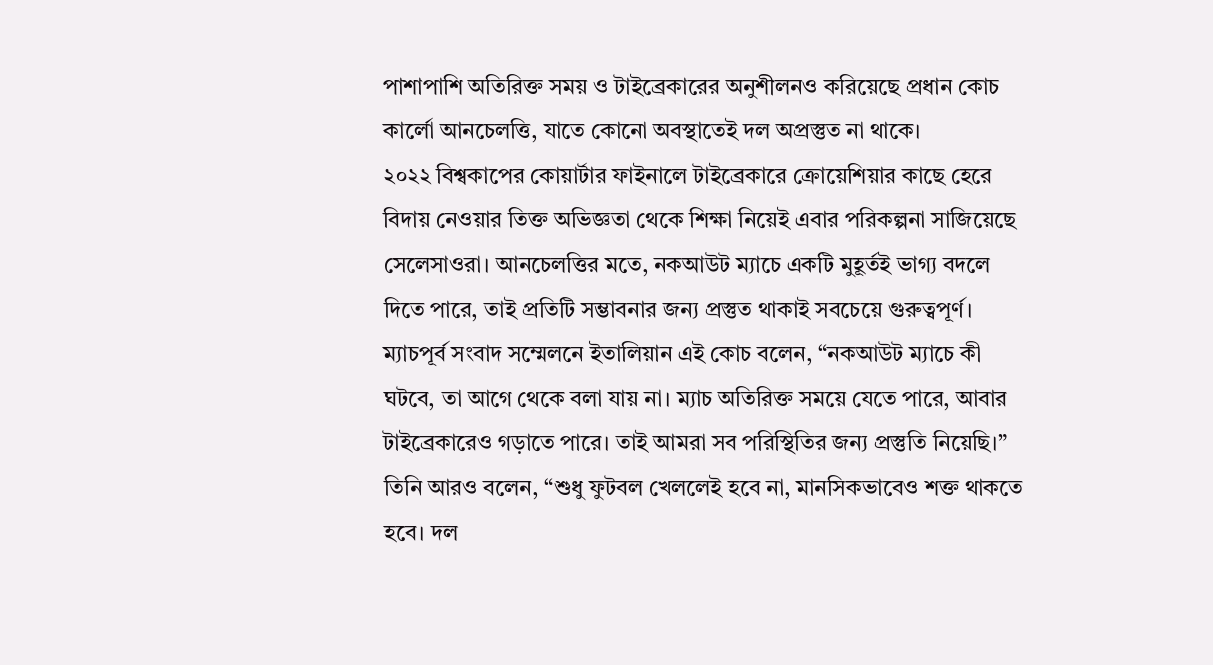পাশাপাশি অতিরিক্ত সময় ও টাইব্রেকারের অনুশীলনও করিয়েছে প্রধান কোচ কার্লো আনচেলত্তি, যাতে কোনো অবস্থাতেই দল অপ্রস্তুত না থাকে।
২০২২ বিশ্বকাপের কোয়ার্টার ফাইনালে টাইব্রেকারে ক্রোয়েশিয়ার কাছে হেরে বিদায় নেওয়ার তিক্ত অভিজ্ঞতা থেকে শিক্ষা নিয়েই এবার পরিকল্পনা সাজিয়েছে সেলেসাওরা। আনচেলত্তির মতে, নকআউট ম্যাচে একটি মুহূর্তই ভাগ্য বদলে দিতে পারে, তাই প্রতিটি সম্ভাবনার জন্য প্রস্তুত থাকাই সবচেয়ে গুরুত্বপূর্ণ।
ম্যাচপূর্ব সংবাদ সম্মেলনে ইতালিয়ান এই কোচ বলেন, “নকআউট ম্যাচে কী ঘটবে, তা আগে থেকে বলা যায় না। ম্যাচ অতিরিক্ত সময়ে যেতে পারে, আবার টাইব্রেকারেও গড়াতে পারে। তাই আমরা সব পরিস্থিতির জন্য প্রস্তুতি নিয়েছি।”
তিনি আরও বলেন, “শুধু ফুটবল খেললেই হবে না, মানসিকভাবেও শক্ত থাকতে হবে। দল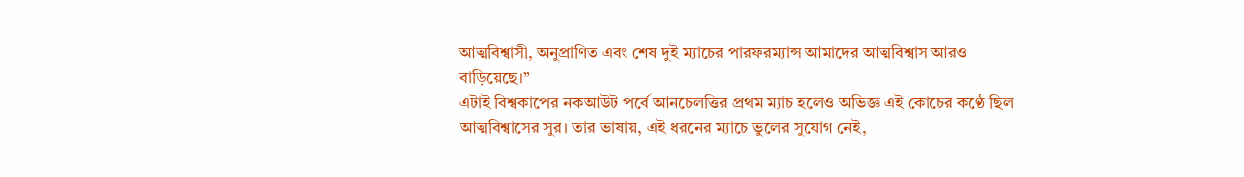আত্মবিশ্বাসী, অনুপ্রাণিত এবং শেষ দুই ম্যাচের পারফরম্যান্স আমাদের আত্মবিশ্বাস আরও বাড়িয়েছে।”
এটাই বিশ্বকাপের নকআউট পর্বে আনচেলত্তির প্রথম ম্যাচ হলেও অভিজ্ঞ এই কোচের কণ্ঠে ছিল আত্মবিশ্বাসের সুর। তার ভাষায়, এই ধরনের ম্যাচে ভুলের সুযোগ নেই,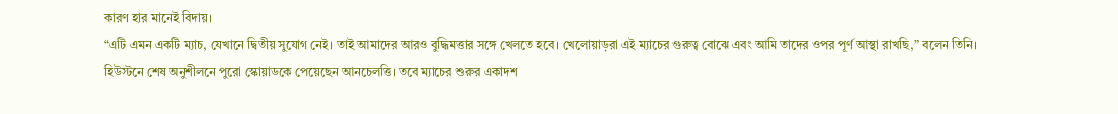কারণ হার মানেই বিদায়।
“এটি এমন একটি ম্যাচ, যেখানে দ্বিতীয় সুযোগ নেই। তাই আমাদের আরও বুদ্ধিমত্তার সঙ্গে খেলতে হবে। খেলোয়াড়রা এই ম্যাচের গুরুত্ব বোঝে এবং আমি তাদের ওপর পূর্ণ আস্থা রাখছি,” বলেন তিনি।
হিউস্টনে শেষ অনুশীলনে পুরো স্কোয়াডকে পেয়েছেন আনচেলত্তি। তবে ম্যাচের শুরুর একাদশ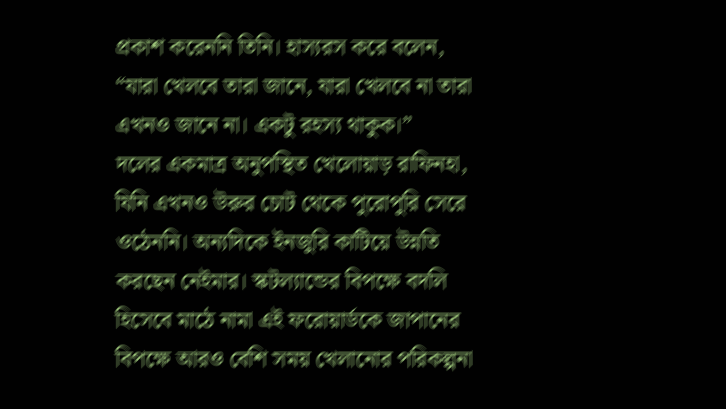প্রকাশ করেননি তিনি। হাস্যরস করে বলেন, “যারা খেলবে তারা জানে, যারা খেলবে না তারা এখনও জানে না। একটু রহস্য থাকুক।”
দলের একমাত্র অনুপস্থিত খেলোয়াড় রাফিনহা, যিনি এখনও উরুর চোট থেকে পুরোপুরি সেরে ওঠেননি। অন্যদিকে ইনজুরি কাটিয়ে উন্নতি করছেন নেইমার। স্কটল্যান্ডের বিপক্ষে বদলি হিসেবে মাঠে নামা এই ফরোয়ার্ডকে জাপানের বিপক্ষে আরও বেশি সময় খেলানোর পরিকল্পনা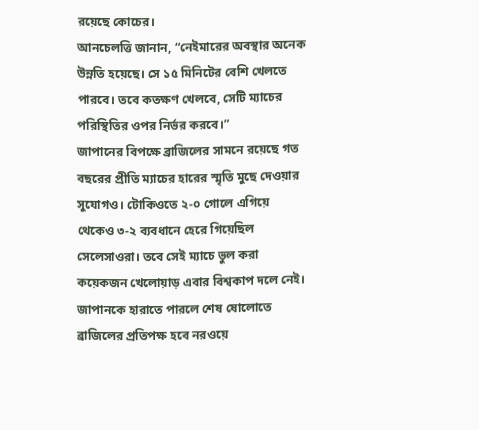রয়েছে কোচের।
আনচেলত্তি জানান, “নেইমারের অবস্থার অনেক উন্নতি হয়েছে। সে ১৫ মিনিটের বেশি খেলতে পারবে। তবে কতক্ষণ খেলবে, সেটি ম্যাচের পরিস্থিতির ওপর নির্ভর করবে।”
জাপানের বিপক্ষে ব্রাজিলের সামনে রয়েছে গত বছরের প্রীতি ম্যাচের হারের স্মৃতি মুছে দেওয়ার সুযোগও। টোকিওতে ২-০ গোলে এগিয়ে থেকেও ৩-২ ব্যবধানে হেরে গিয়েছিল সেলেসাওরা। তবে সেই ম্যাচে ভুল করা কয়েকজন খেলোয়াড় এবার বিশ্বকাপ দলে নেই।
জাপানকে হারাতে পারলে শেষ ষোলোতে ব্রাজিলের প্রতিপক্ষ হবে নরওয়ে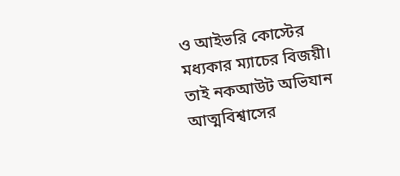ও আইভরি কোস্টের মধ্যকার ম্যাচের বিজয়ী। তাই নকআউট অভিযান আত্মবিশ্বাসের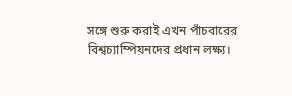সঙ্গে শুরু করাই এখন পাঁচবারের বিশ্বচ্যাম্পিয়নদের প্রধান লক্ষ্য।